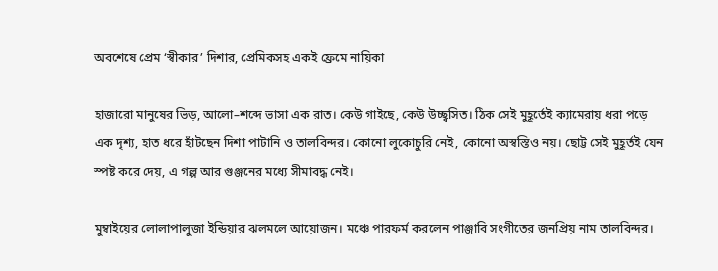অবশেষে প্রেম ‘স্বীকার’ দিশার, প্রেমিকসহ একই ফ্রেমে নায়িকা

হাজারো মানুষের ভিড়, আলো–শব্দে ভাসা এক রাত। কেউ গাইছে, কেউ উচ্ছ্বসিত। ঠিক সেই মুহূর্তেই ক্যামেরায় ধরা পড়ে এক দৃশ্য, হাত ধরে হাঁটছেন দিশা পাটানি ও তালবিন্দর। কোনো লুকোচুরি নেই, কোনো অস্বস্তিও নয়। ছোট্ট সেই মুহূর্তই যেন স্পষ্ট করে দেয়, এ গল্প আর গুঞ্জনের মধ্যে সীমাবদ্ধ নেই।

মুম্বাইয়ের লোলাপালুজা ইন্ডিয়ার ঝলমলে আয়োজন। মঞ্চে পারফর্ম করলেন পাঞ্জাবি সংগীতের জনপ্রিয় নাম তালবিন্দর।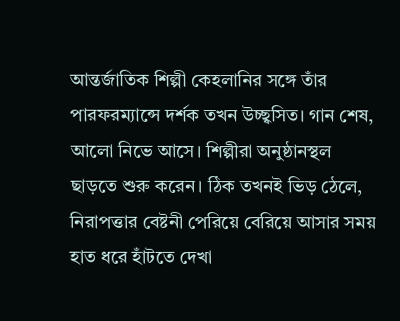আন্তর্জাতিক শিল্পী কেহলানির সঙ্গে তাঁর পারফরম্যান্সে দর্শক তখন উচ্ছ্বসিত। গান শেষ, আলো নিভে আসে। শিল্পীরা অনুষ্ঠানস্থল ছাড়তে শুরু করেন। ঠিক তখনই ভিড় ঠেলে, নিরাপত্তার বেষ্টনী পেরিয়ে বেরিয়ে আসার সময় হাত ধরে হাঁটতে দেখা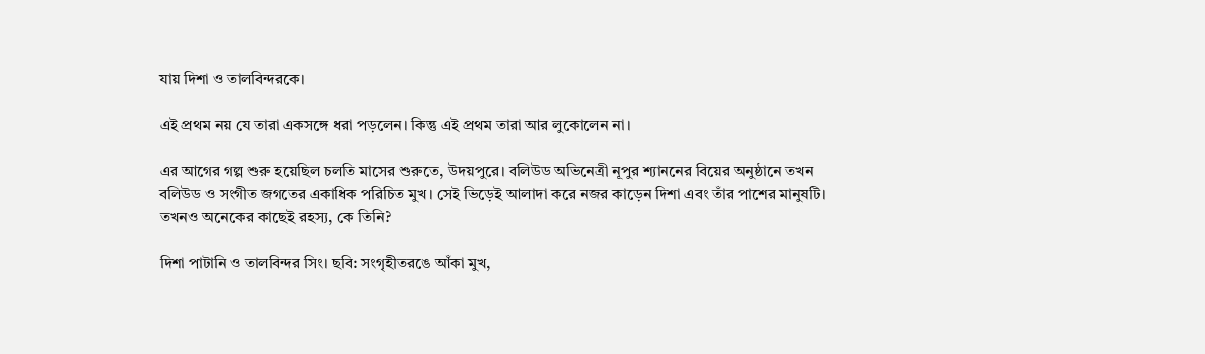যায় দিশা ও তালবিন্দরকে।

এই প্রথম নয় যে তারা একসঙ্গে ধরা পড়লেন। কিন্তু এই প্রথম তারা আর লুকোলেন না।

এর আগের গল্প শুরু হয়েছিল চলতি মাসের শুরুতে, উদয়পুরে। বলিউড অভিনেত্রী নূপুর শ্যাননের বিয়ের অনুষ্ঠানে তখন বলিউড ও সংগীত জগতের একাধিক পরিচিত মুখ। সেই ভিড়েই আলাদা করে নজর কাড়েন দিশা এবং তাঁর পাশের মানুষটি। তখনও অনেকের কাছেই রহস্য, কে তিনি?

দিশা পাটানি ও তালবিন্দর সিং। ছবি: সংগৃহীতরঙে আঁকা মুখ,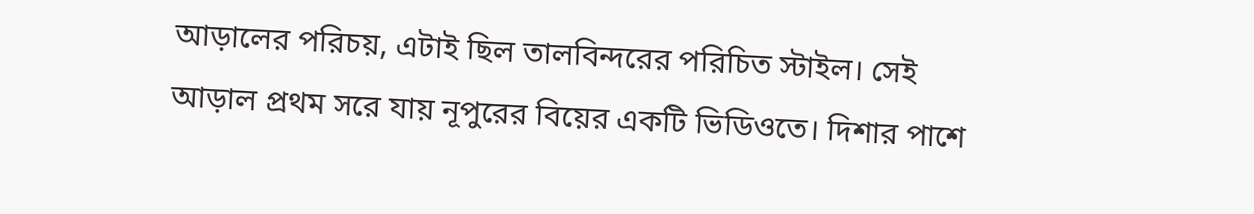আড়ালের পরিচয়, এটাই ছিল তালবিন্দরের পরিচিত স্টাইল। সেই আড়াল প্রথম সরে যায় নূপুরের বিয়ের একটি ভিডিওতে। দিশার পাশে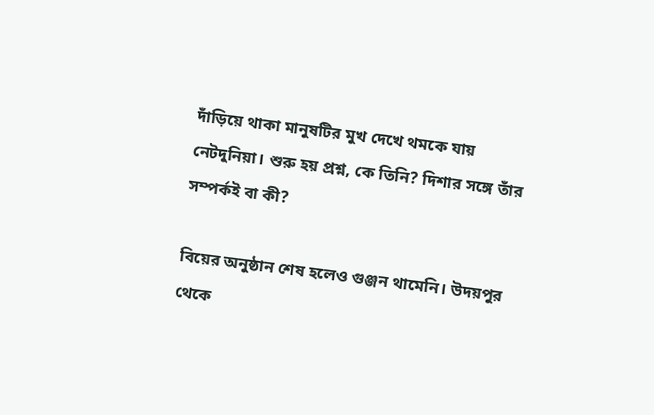দাঁড়িয়ে থাকা মানুষটির মুখ দেখে থমকে যায় নেটদুনিয়া। শুরু হয় প্রশ্ন, কে তিনি? দিশার সঙ্গে তাঁর সম্পর্কই বা কী?

বিয়ের অনুষ্ঠান শেষ হলেও গুঞ্জন থামেনি। উদয়পুর থেকে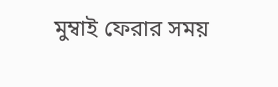মুম্বাই ফেরার সময়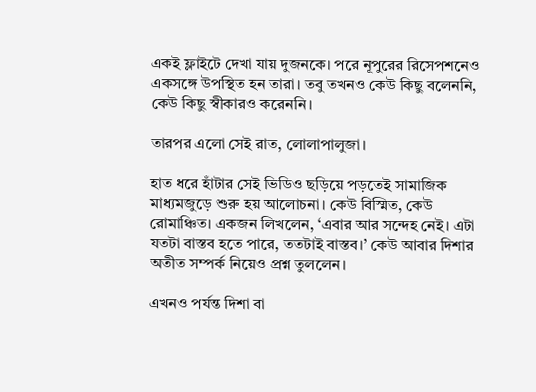একই ফ্লাইটে দেখা যায় দুজনকে। পরে নূপুরের রিসেপশনেও একসঙ্গে উপস্থিত হন তারা। তবু তখনও কেউ কিছু বলেননি, কেউ কিছু স্বীকারও করেননি।

তারপর এলো সেই রাত, লোলাপালুজা।

হাত ধরে হাঁটার সেই ভিডিও ছড়িয়ে পড়তেই সামাজিক মাধ্যমজুড়ে শুরু হয় আলোচনা। কেউ বিস্মিত, কেউ রোমাঞ্চিত। একজন লিখলেন, ‘এবার আর সন্দেহ নেই। এটা যতটা বাস্তব হতে পারে, ততটাই বাস্তব।’ কেউ আবার দিশার অতীত সম্পর্ক নিয়েও প্রশ্ন তুললেন।

এখনও পর্যন্ত দিশা বা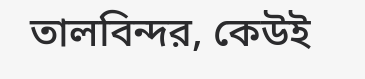তালবিন্দর, কেউই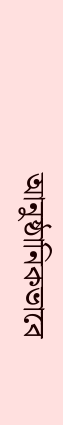আনুষ্ঠানিকভাবে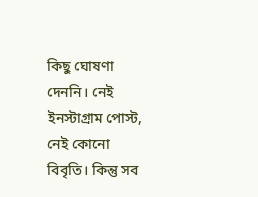কিছু ঘোষণা দেননি। নেই ইনস্টাগ্রাম পোস্ট, নেই কোনো বিবৃতি। কিন্তু সব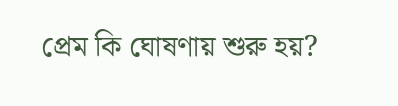প্রেম কি ঘোষণায় শুরু হয়?